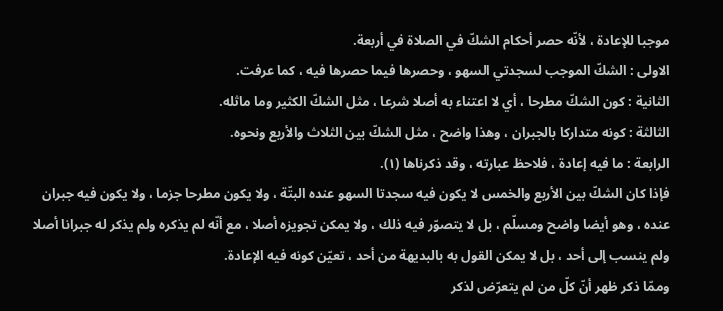موجبا للإعادة ، لأنّه حصر أحكام الشكّ في الصلاة في أربعة.
الاولى : الشكّ الموجب لسجدتي السهو ، وحصرها فيما حصرها فيه ، كما عرفت.
الثانية : كون الشكّ مطرحا ، أي لا اعتناء به أصلا شرعا ، مثل الشكّ الكثير وما ماثله.
الثالثة : كونه متداركا بالجبران ، وهذا واضح ، مثل الشكّ بين الثلاث والأربع ونحوه.
الرابعة : ما فيه إعادة ، فلاحظ عبارته ، وقد ذكرناها (١).
فإذا كان الشكّ بين الأربع والخمس لا يكون فيه سجدتا السهو عنده البتّة ، ولا يكون مطرحا جزما ، ولا يكون فيه جبران عنده ، وهو أيضا واضح ومسلّم ، بل لا يتصوّر فيه ذلك ، ولا يمكن تجويزه أصلا ، مع أنّه لم يذكره ولم يذكر له جبرانا أصلا ولم ينسب إلى أحد ، بل لا يمكن القول به بالبديهة من أحد ، تعيّن كونه فيه الإعادة.
وممّا ذكر ظهر أنّ كلّ من لم يتعرّض لذكر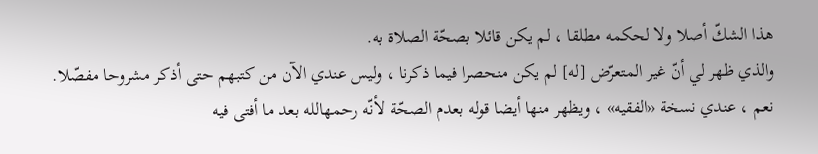هذا الشكّ أصلا ولا لحكمه مطلقا ، لم يكن قائلا بصحّة الصلاة به.
والذي ظهر لي أنّ غير المتعرّض [له] لم يكن منحصرا فيما ذكرنا ، وليس عندي الآن من كتبهم حتى أذكر مشروحا مفصّلا.
نعم ، عندي نسخة «الفقيه» ، ويظهر منها أيضا قوله بعدم الصحّة لأنّه رحمهالله بعد ما أفتى فيه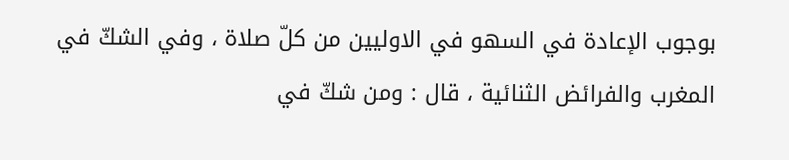بوجوب الإعادة في السهو في الاوليين من كلّ صلاة ، وفي الشكّ في المغرب والفرائض الثنائية ، قال : ومن شكّ في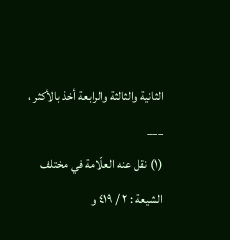الثانية والثالثة والرابعة أخذ بالأكثر ،
___
(١) نقل عنه العلّامة في مختلف الشيعة : ٢ / ٤١٩ و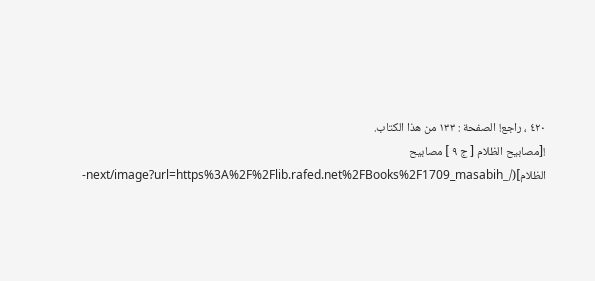٤٢٠ ، راجع! الصفحة : ١٣٣ من هذا الكتاب.
![مصابيح الظلام [ ج ٩ ] مصابيح الظلام](/_next/image?url=https%3A%2F%2Flib.rafed.net%2FBooks%2F1709_masabih-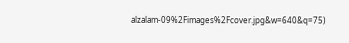alzalam-09%2Fimages%2Fcover.jpg&w=640&q=75)